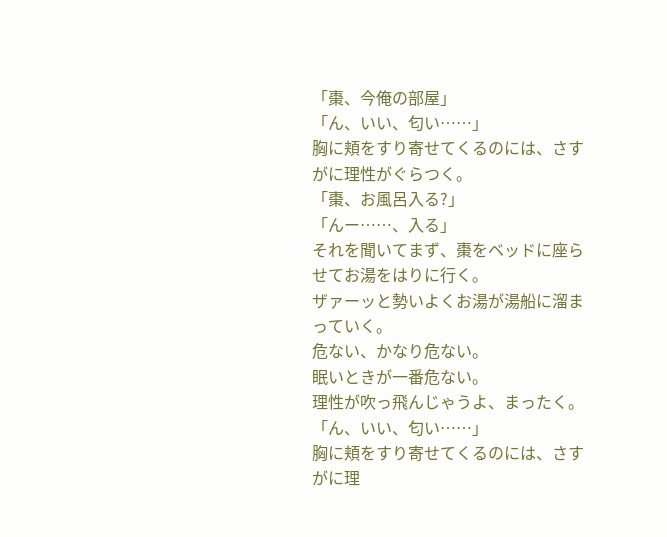「棗、今俺の部屋」
「ん、いい、匂い……」
胸に頬をすり寄せてくるのには、さすがに理性がぐらつく。
「棗、お風呂入る?」
「んー……、入る」
それを聞いてまず、棗をベッドに座らせてお湯をはりに行く。
ザァーッと勢いよくお湯が湯船に溜まっていく。
危ない、かなり危ない。
眠いときが一番危ない。
理性が吹っ飛んじゃうよ、まったく。
「ん、いい、匂い……」
胸に頬をすり寄せてくるのには、さすがに理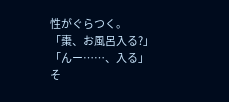性がぐらつく。
「棗、お風呂入る?」
「んー……、入る」
そ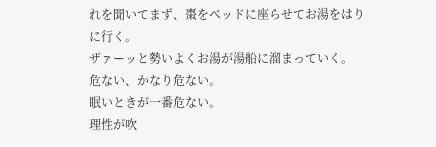れを聞いてまず、棗をベッドに座らせてお湯をはりに行く。
ザァーッと勢いよくお湯が湯船に溜まっていく。
危ない、かなり危ない。
眠いときが一番危ない。
理性が吹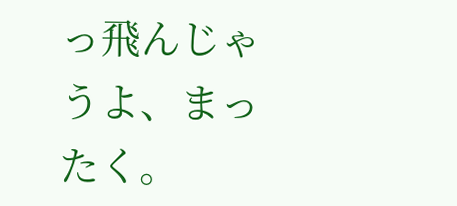っ飛んじゃうよ、まったく。